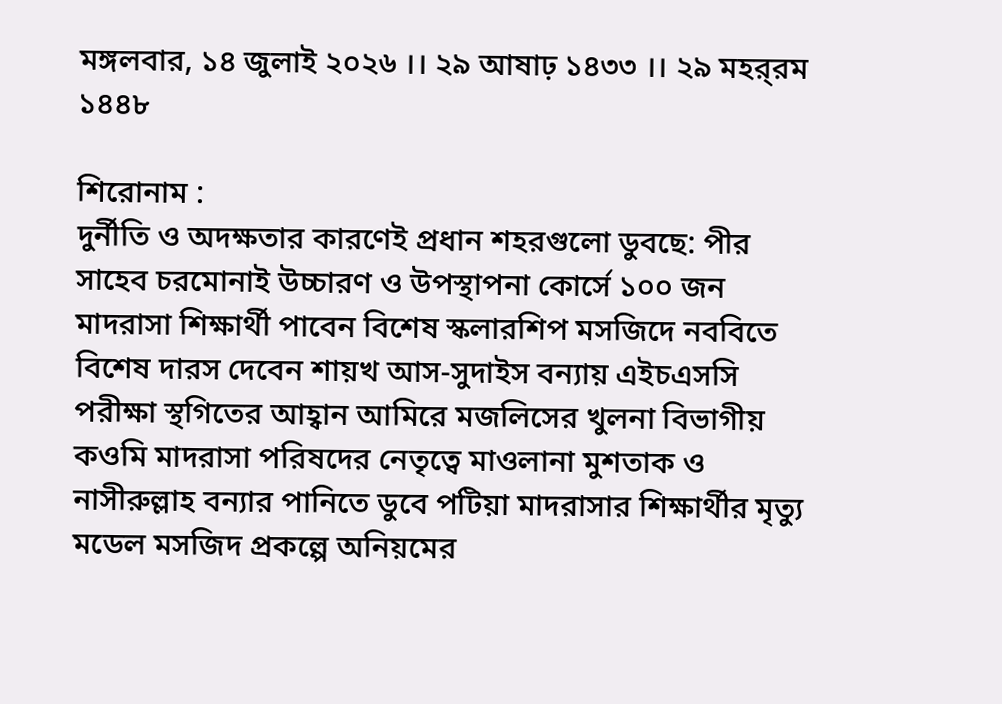মঙ্গলবার, ১৪ জুলাই ২০২৬ ।। ২৯ আষাঢ় ১৪৩৩ ।। ২৯ মহর্‌রম ১৪৪৮

শিরোনাম :
দুর্নীতি ও অদক্ষতার কারণেই প্রধান শহরগুলো ডুবছে: পীর সাহেব চরমোনাই উচ্চারণ ও উপস্থাপনা কোর্সে ১০০ জন মাদরাসা শিক্ষার্থী পাবেন বিশেষ স্কলারশিপ মসজিদে নববিতে বিশেষ দারস দেবেন শায়খ আস-সুদাইস বন্যায় এইচএসসি পরীক্ষা স্থগিতের আহ্বান আমিরে মজলিসের খুলনা বিভাগীয় কওমি মাদরাসা পরিষদের নেতৃত্বে মাওলানা মুশতাক ও নাসীরুল্লাহ বন্যার পানিতে ডুবে পটিয়া মাদরাসার শিক্ষার্থীর মৃত্যু মডেল মসজিদ প্রকল্পে অনিয়মের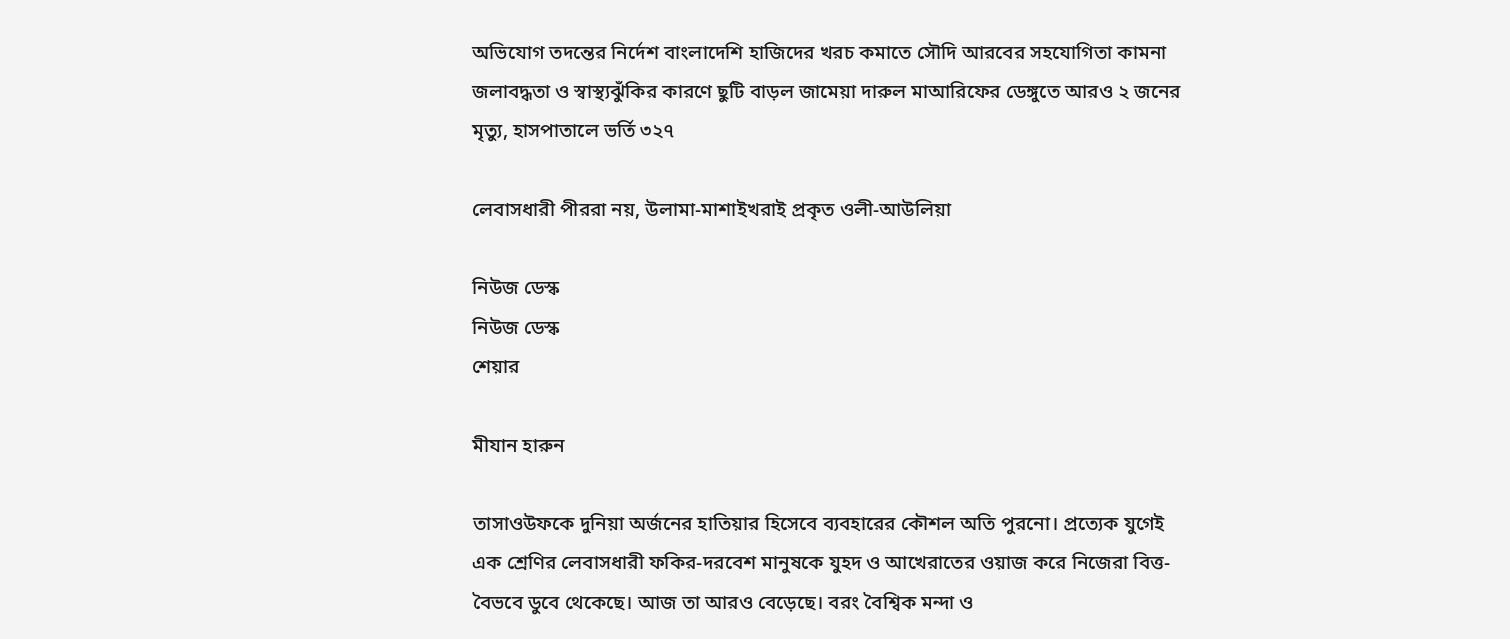অভিযোগ তদন্তের নির্দেশ বাংলাদেশি হাজিদের খরচ কমাতে সৌদি আরবের সহযোগিতা কামনা জলাবদ্ধতা ও স্বাস্থ্যঝুঁকির কারণে ছুটি বাড়ল জামেয়া দারুল মাআরিফের ডেঙ্গুতে আরও ২ জনের মৃত্যু, হাসপাতালে ভর্তি ৩২৭

লেবাসধারী পীররা নয়, উলামা-মাশাইখরাই প্রকৃত ওলী-আউলিয়া

নিউজ ডেস্ক
নিউজ ডেস্ক
শেয়ার

মীযান হারুন

তাসাওউফকে দুনিয়া অর্জনের হাতিয়ার হিসেবে ব্যবহারের কৌশল অতি পুরনো। প্রত্যেক যুগেই এক শ্রেণির লেবাসধারী ফকির-দরবেশ মানুষকে যুহদ ও আখেরাতের ওয়াজ করে নিজেরা বিত্ত-বৈভবে ডুবে থেকেছে। আজ তা আরও বেড়েছে। বরং বৈশ্বিক মন্দা ও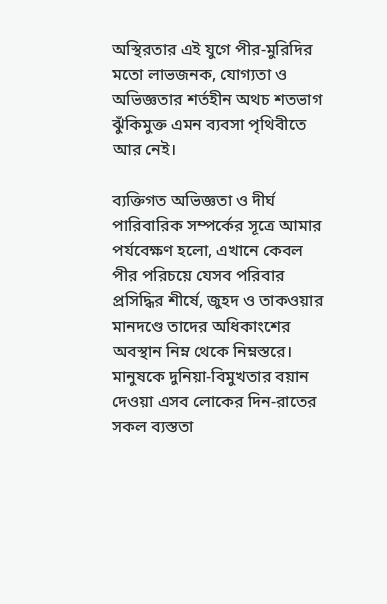অস্থিরতার এই যুগে পীর-মুরিদির মতো লাভজনক, যোগ্যতা ও অভিজ্ঞতার শর্তহীন অথচ শতভাগ ঝুঁকিমুক্ত এমন ব্যবসা পৃথিবীতে আর নেই।

ব্যক্তিগত অভিজ্ঞতা ও দীর্ঘ পারিবারিক সম্পর্কের সূত্রে আমার পর্যবেক্ষণ হলো, এখানে কেবল পীর পরিচয়ে যেসব পরিবার প্রসিদ্ধির শীর্ষে, জুহদ ও তাকওয়ার মানদণ্ডে তাদের অধিকাংশের অবস্থান নিম্ন থেকে নিম্নস্তরে। মানুষকে দুনিয়া-বিমুখতার বয়ান দেওয়া এসব লোকের দিন-রাতের সকল ব্যস্ততা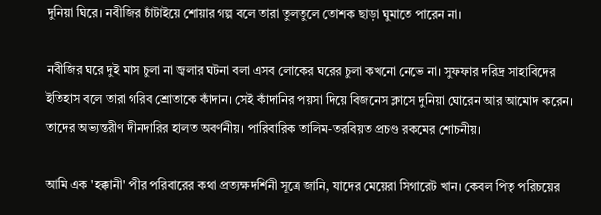দুনিয়া ঘিরে। নবীজির চাঁটাইয়ে শোয়ার গল্প বলে তারা তুলতুলে তোশক ছাড়া ঘুমাতে পারেন না।

নবীজির ঘরে দুই মাস চুলা না জ্বলার ঘটনা বলা এসব লোকের ঘরের চুলা কখনো নেভে না। সুফফার দরিদ্র সাহাবিদের ইতিহাস বলে তারা গরিব শ্রোতাকে কাঁদান। সেই কাঁদানির পয়সা দিয়ে বিজনেস ক্লাসে দুনিয়া ঘোরেন আর আমোদ করেন। তাদের অভ্যন্তরীণ দীনদারির হালত অবর্ণনীয়। পারিবারিক তালিম-তরবিয়ত প্রচণ্ড রকমের শোচনীয়।

আমি এক 'হক্কানী' পীর পরিবারের কথা প্রত্যক্ষদর্শিনী সূত্রে জানি, যাদের মেয়েরা সিগারেট খান। কেবল পিতৃ পরিচয়ের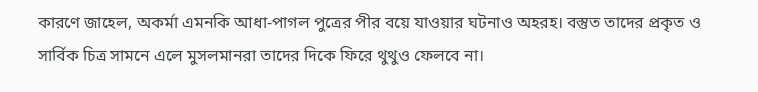কারণে জাহেল, অকর্মা এমনকি আধা-পাগল পুত্রের পীর বয়ে যাওয়ার ঘটনাও অহরহ। বস্তুত তাদের প্রকৃত ও সার্বিক চিত্র সামনে এলে মুসলমানরা তাদের দিকে ফিরে থুথুও ফেলবে না।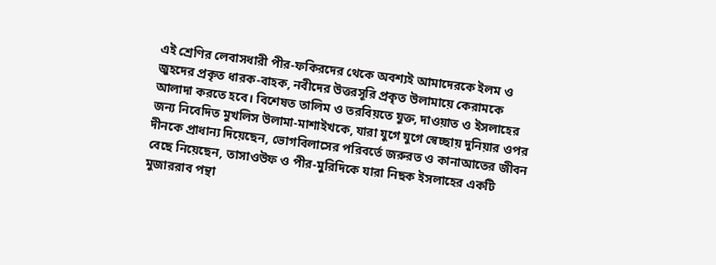এই শ্রেণির লেবাসধারী পীর-ফকিরদের থেকে অবশ্যই আমাদেরকে ইলম ও জুহদের প্রকৃত ধারক-বাহক, নবীদের উত্তরসূরি প্রকৃত উলামায়ে কেরামকে আলাদা করতে হবে। বিশেষত তালিম ও তরবিয়তে যুক্ত, দাওয়াত ও ইসলাহের জন্য নিবেদিত মুখলিস উলামা-মাশাইখকে, যারা যুগে যুগে স্বেচ্ছায় দুনিয়ার ওপর দীনকে প্রাধান্য দিয়েছেন, ভোগবিলাসের পরিবর্তে জরুরত ও কানাআতের জীবন বেছে নিয়েছেন, তাসাওউফ ও পীর-মুরিদিকে যারা নিছক ইসলাহের একটি মুজাররাব পন্থা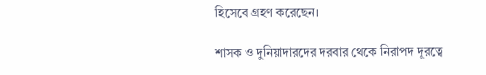হিসেবে গ্রহণ করেছেন।

শাসক ও দুনিয়াদারদের দরবার থেকে নিরাপদ দূরত্বে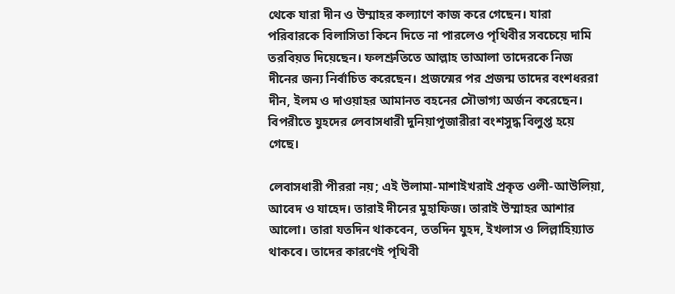থেকে যারা দীন ও উম্মাহর কল্যাণে কাজ করে গেছেন। যারা পরিবারকে বিলাসিতা কিনে দিতে না পারলেও পৃথিবীর সবচেয়ে দামি তরবিয়ত দিয়েছেন। ফলশ্রুতিতে আল্লাহ তাআলা তাদেরকে নিজ দীনের জন্য নির্বাচিত করেছেন। প্রজন্মের পর প্রজন্ম তাদের বংশধররা দীন, ইলম ও দাওয়াহর আমানত বহনের সৌভাগ্য অর্জন করেছেন। বিপরীতে যুহদের লেবাসধারী দুনিয়াপূজারীরা বংশসুদ্ধ বিলুপ্ত হয়ে গেছে।

লেবাসধারী পীররা নয়; এই উলামা-মাশাইখরাই প্রকৃত ওলী-আউলিয়া, আবেদ ও যাহেদ। তারাই দীনের মুহাফিজ। তারাই উম্মাহর আশার আলো। তারা যতদিন থাকবেন, ততদিন যুহদ, ইখলাস ও লিল্লাহিয়্যাত থাকবে। তাদের কারণেই পৃথিবী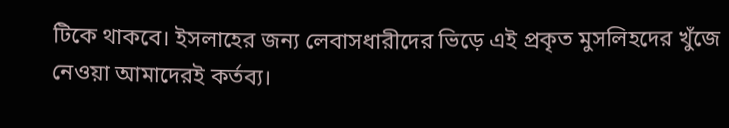টিকে থাকবে। ইসলাহের জন্য লেবাসধারীদের ভিড়ে এই প্রকৃত মুসলিহদের খুঁজে নেওয়া আমাদেরই কর্তব্য।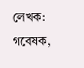লেখক: গবেষক,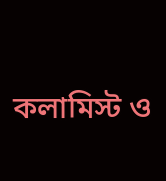কলামিস্ট ও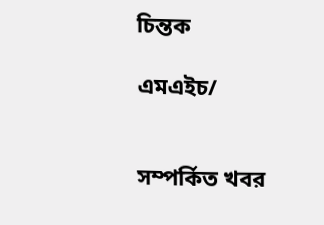চিন্তক

এমএইচ/


সম্পর্কিত খবর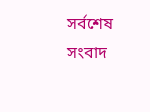সর্বশেষ সংবাদ